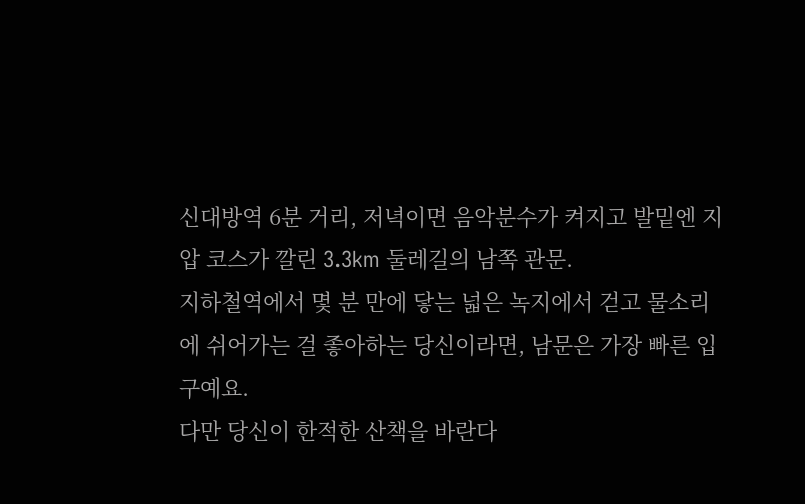신대방역 6분 거리, 저녁이면 음악분수가 켜지고 발밑엔 지압 코스가 깔린 3.3km 둘레길의 남쪽 관문.
지하철역에서 몇 분 만에 닿는 넓은 녹지에서 걷고 물소리에 쉬어가는 걸 좋아하는 당신이라면, 남문은 가장 빠른 입구예요.
다만 당신이 한적한 산책을 바란다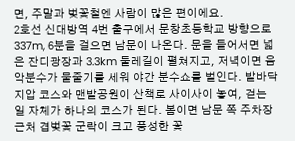면, 주말과 벚꽃철엔 사람이 많은 편이에요.
2호선 신대방역 4번 출구에서 문창초등학교 방향으로 337m, 6분을 걸으면 남문이 나온다. 문을 들어서면 넓은 잔디광장과 3.3km 둘레길이 펼쳐지고, 저녁이면 음악분수가 물줄기를 세워 야간 분수쇼를 벌인다. 발바닥 지압 코스와 맨발공원이 산책로 사이사이 놓여, 걷는 일 자체가 하나의 코스가 된다. 봄이면 남문 쪽 주차장 근처 겹벚꽃 군락이 크고 풍성한 꽃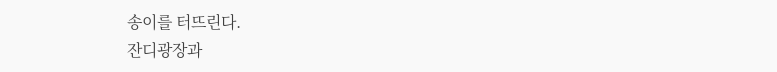송이를 터뜨린다.
잔디광장과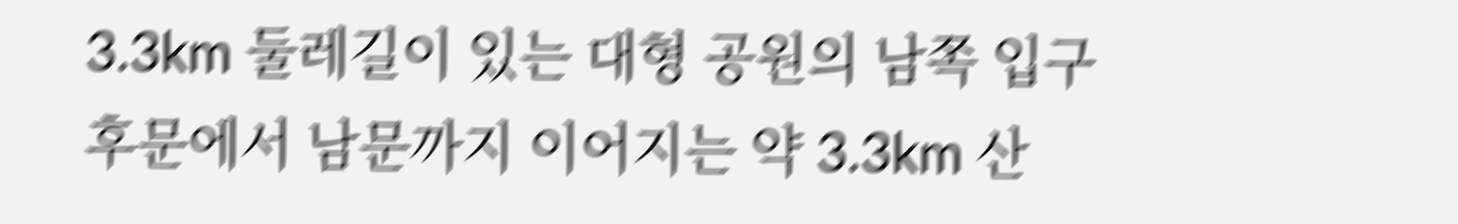3.3km 둘레길이 있는 대형 공원의 남쪽 입구
후문에서 남문까지 이어지는 약 3.3km 산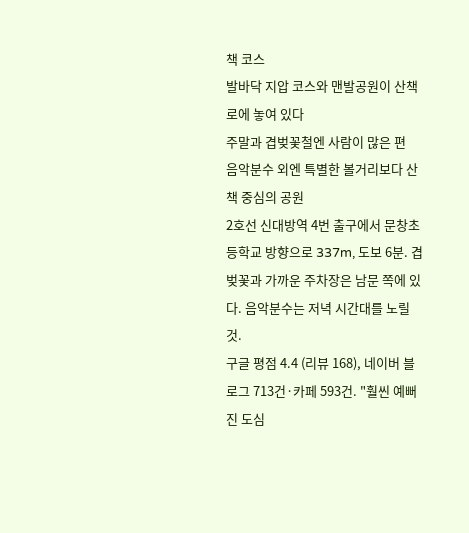책 코스
발바닥 지압 코스와 맨발공원이 산책로에 놓여 있다
주말과 겹벚꽃철엔 사람이 많은 편
음악분수 외엔 특별한 볼거리보다 산책 중심의 공원
2호선 신대방역 4번 출구에서 문창초등학교 방향으로 337m, 도보 6분. 겹벚꽃과 가까운 주차장은 남문 쪽에 있다. 음악분수는 저녁 시간대를 노릴 것.
구글 평점 4.4 (리뷰 168), 네이버 블로그 713건·카페 593건. "훨씬 예뻐진 도심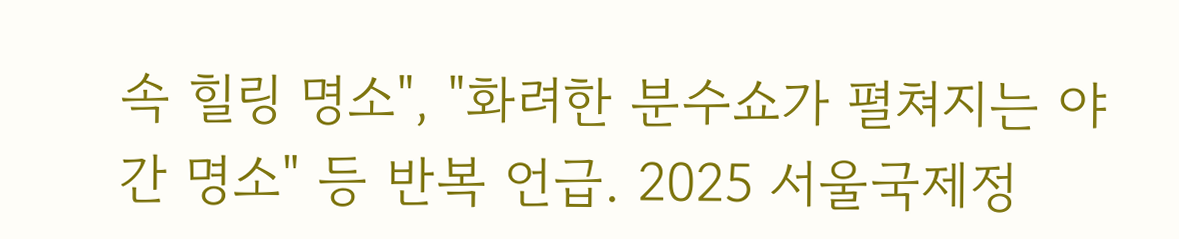속 힐링 명소", "화려한 분수쇼가 펼쳐지는 야간 명소" 등 반복 언급. 2025 서울국제정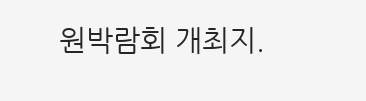원박람회 개최지.